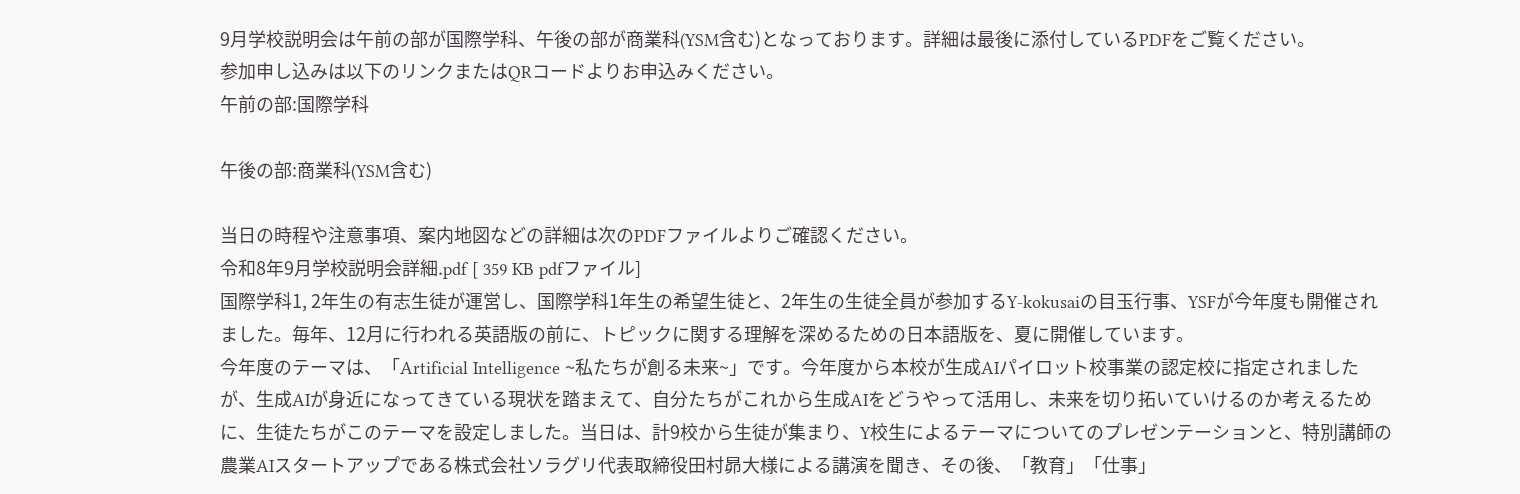9月学校説明会は午前の部が国際学科、午後の部が商業科(YSM含む)となっております。詳細は最後に添付しているPDFをご覧ください。
参加申し込みは以下のリンクまたはQRコードよりお申込みください。
午前の部:国際学科

午後の部:商業科(YSM含む)

当日の時程や注意事項、案内地図などの詳細は次のPDFファイルよりご確認ください。
令和8年9月学校説明会詳細.pdf [ 359 KB pdfファイル]
国際学科1, 2年生の有志生徒が運営し、国際学科1年生の希望生徒と、2年生の生徒全員が参加するY-kokusaiの目玉行事、YSFが今年度も開催されました。毎年、12月に行われる英語版の前に、トピックに関する理解を深めるための日本語版を、夏に開催しています。
今年度のテーマは、「Artificial Intelligence ~私たちが創る未来~」です。今年度から本校が生成AIパイロット校事業の認定校に指定されましたが、生成AIが身近になってきている現状を踏まえて、自分たちがこれから生成AIをどうやって活用し、未来を切り拓いていけるのか考えるために、生徒たちがこのテーマを設定しました。当日は、計9校から生徒が集まり、Y校生によるテーマについてのプレゼンテーションと、特別講師の農業AIスタートアップである株式会社ソラグリ代表取締役田村昴大様による講演を聞き、その後、「教育」「仕事」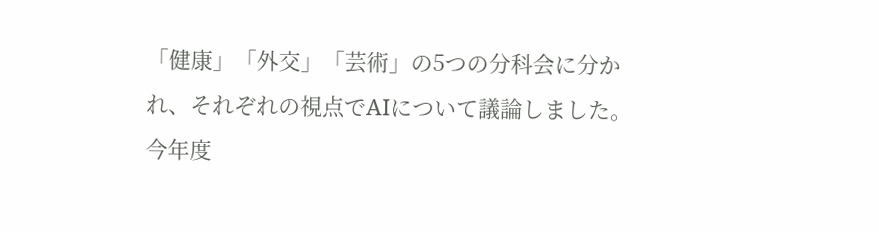「健康」「外交」「芸術」の5つの分科会に分かれ、それぞれの視点でAIについて議論しました。
今年度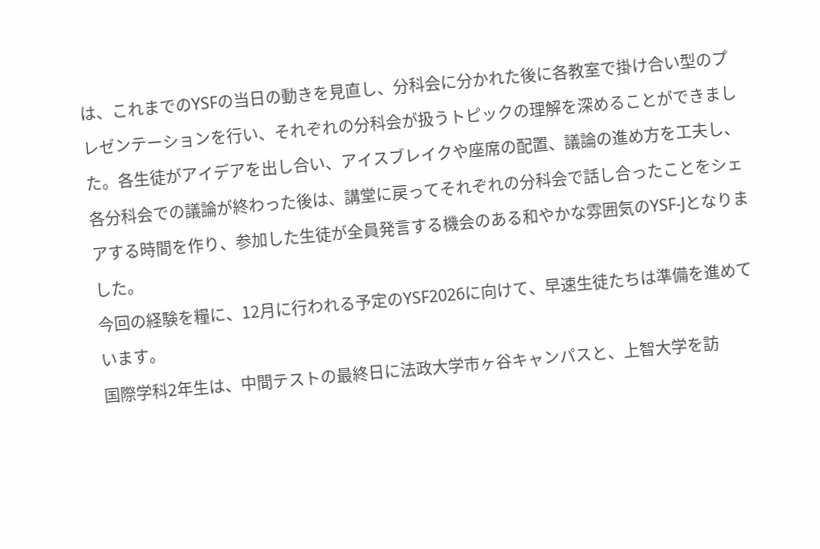は、これまでのYSFの当日の動きを見直し、分科会に分かれた後に各教室で掛け合い型のプレゼンテーションを行い、それぞれの分科会が扱うトピックの理解を深めることができました。各生徒がアイデアを出し合い、アイスブレイクや座席の配置、議論の進め方を工夫し、各分科会での議論が終わった後は、講堂に戻ってそれぞれの分科会で話し合ったことをシェアする時間を作り、参加した生徒が全員発言する機会のある和やかな雰囲気のYSF-Jとなりました。
今回の経験を糧に、12月に行われる予定のYSF2026に向けて、早速生徒たちは準備を進めています。
国際学科2年生は、中間テストの最終日に法政大学市ヶ谷キャンパスと、上智大学を訪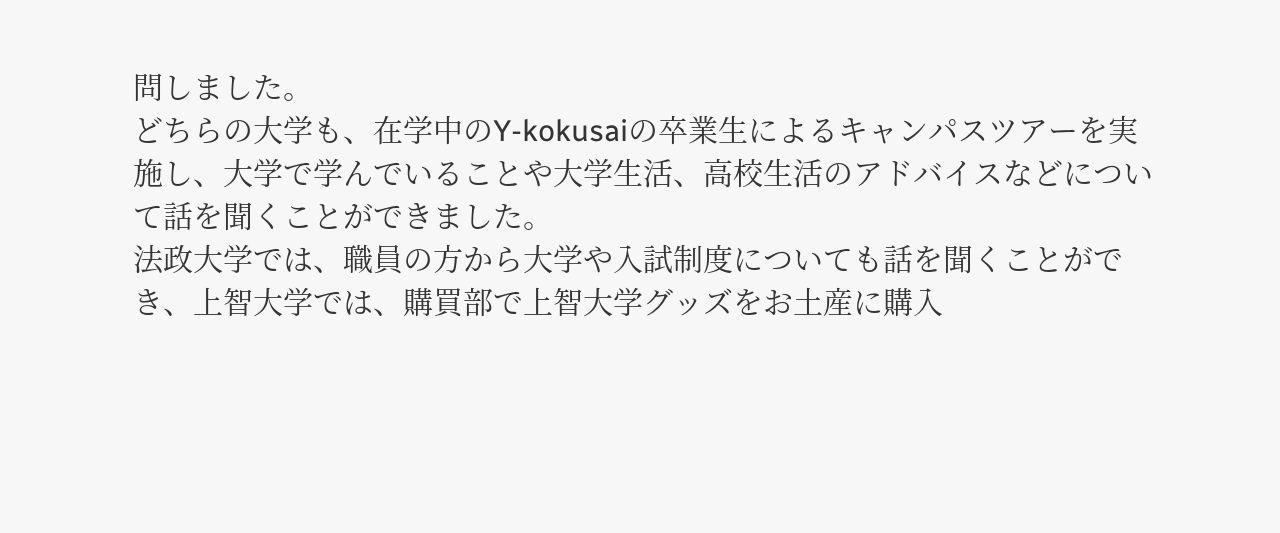問しました。
どちらの大学も、在学中のY-kokusaiの卒業生によるキャンパスツアーを実施し、大学で学んでいることや大学生活、高校生活のアドバイスなどについて話を聞くことができました。
法政大学では、職員の方から大学や入試制度についても話を聞くことができ、上智大学では、購買部で上智大学グッズをお土産に購入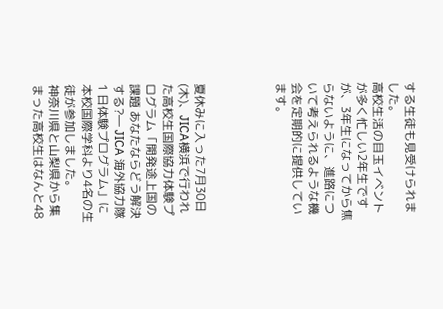する生徒も見受けられました。
高校生活の目玉イベントが多く忙しい2年生ですが、3年生になってから焦らないように、進路について考えられるような機会を定期的に提供しています。




夏休みに入った7月30日(木)、JICA横浜で行われた高校生国際協力体験プログラム「開発途上国の課題 あなたならどう解決する?― JICA 海外協力隊 1 日体験プログラム」に本校国際学科より4名の生徒が参加しました。
神奈川県と山梨県から集まった高校生はなんと48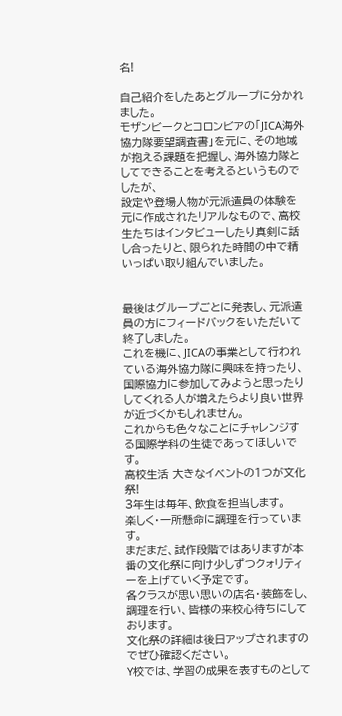名!

自己紹介をしたあとグループに分かれました。
モザンビークとコロンビアの「JICA海外協力隊要望調査書」を元に、その地域が抱える課題を把握し、海外協力隊としてできることを考えるというものでしたが、
設定や登場人物が元派遣員の体験を元に作成されたリアルなもので、高校生たちはインタビューしたり真剣に話し合ったりと、限られた時間の中で精いっぱい取り組んでいました。


最後はグループごとに発表し、元派遣員の方にフィードバックをいただいて終了しました。
これを機に、JICAの事業として行われている海外協力隊に興味を持ったり、国際協力に参加してみようと思ったりしてくれる人が増えたらより良い世界が近づくかもしれません。
これからも色々なことにチャレンジする国際学科の生徒であってほしいです。
高校生活 大きなイベントの1つが文化祭!
3年生は毎年、飲食を担当します。
楽しく・一所懸命に調理を行っています。
まだまだ、試作段階ではありますが本番の文化祭に向け少しずつクォリティーを上げていく予定です。
各クラスが思い思いの店名・装飾をし、調理を行い、皆様の来校心待ちにしております。
文化祭の詳細は後日アップされますのでぜひ確認ください。
Y校では、学習の成果を表すものとして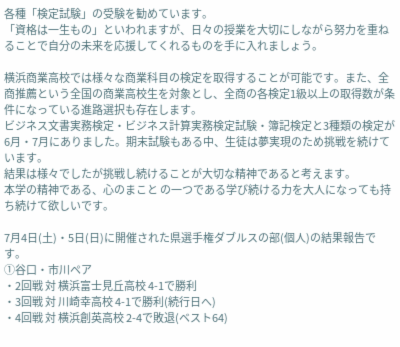各種「検定試験」の受験を勧めています。
「資格は一生もの」といわれますが、日々の授業を大切にしながら努力を重ねることで自分の未来を応援してくれるものを手に入れましょう。

横浜商業高校では様々な商業科目の検定を取得することが可能です。また、全商推薦という全国の商業高校生を対象とし、全商の各検定1級以上の取得数が条件になっている進路選択も存在します。
ビジネス文書実務検定・ビジネス計算実務検定試験・簿記検定と3種類の検定が6月・7月にありました。期末試験もある中、生徒は夢実現のため挑戦を続けています。
結果は様々でしたが挑戦し続けることが大切な精神であると考えます。
本学の精神である、心のまこと の一つである学び続ける力を大人になっても持ち続けて欲しいです。

7月4日(土)・5日(日)に開催された県選手権ダブルスの部(個人)の結果報告です。
①谷口・市川ペア
・2回戦 対 横浜富士見丘高校 4-1で勝利
・3回戦 対 川崎幸高校 4-1で勝利(続行日へ)
・4回戦 対 横浜創英高校 2-4で敗退(ベスト64)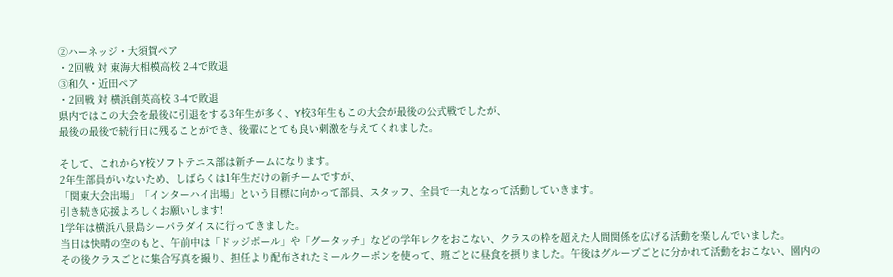②ハーネッジ・大須賀ペア
・2回戦 対 東海大相模高校 2-4で敗退
③和久・近田ペア
・2回戦 対 横浜創英高校 3-4で敗退
県内ではこの大会を最後に引退をする3年生が多く、Y校3年生もこの大会が最後の公式戦でしたが、
最後の最後で続行日に残ることができ、後輩にとても良い刺激を与えてくれました。

そして、これからY校ソフトテニス部は新チームになります。
2年生部員がいないため、しばらくは1年生だけの新チームですが、
「関東大会出場」「インターハイ出場」という目標に向かって部員、スタッフ、全員で一丸となって活動していきます。
引き続き応援よろしくお願いします!
1学年は横浜八景島シーパラダイスに行ってきました。
当日は快晴の空のもと、午前中は「ドッジボール」や「グータッチ」などの学年レクをおこない、クラスの枠を超えた人間関係を広げる活動を楽しんでいました。
その後クラスごとに集合写真を撮り、担任より配布されたミールクーポンを使って、班ごとに昼食を摂りました。午後はグループごとに分かれて活動をおこない、園内の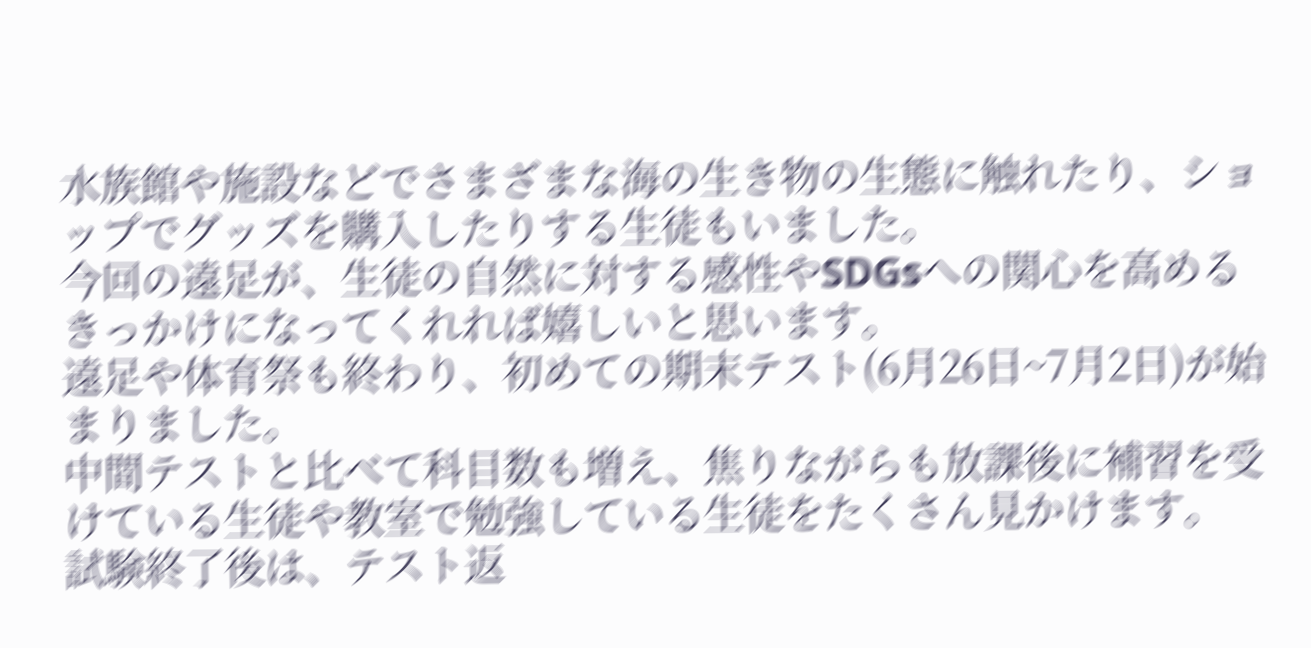水族館や施設などでさまざまな海の生き物の生態に触れたり、ショップでグッズを購入したりする生徒もいました。
今回の遠足が、生徒の自然に対する感性やSDGsへの関心を高めるきっかけになってくれれば嬉しいと思います。
遠足や体育祭も終わり、初めての期末テスト(6月26日~7月2日)が始まりました。
中間テストと比べて科目数も増え、焦りながらも放課後に補習を受けている生徒や教室で勉強している生徒をたくさん見かけます。
試験終了後は、テスト返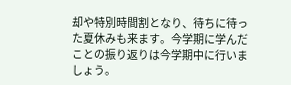却や特別時間割となり、待ちに待った夏休みも来ます。今学期に学んだことの振り返りは今学期中に行いましょう。